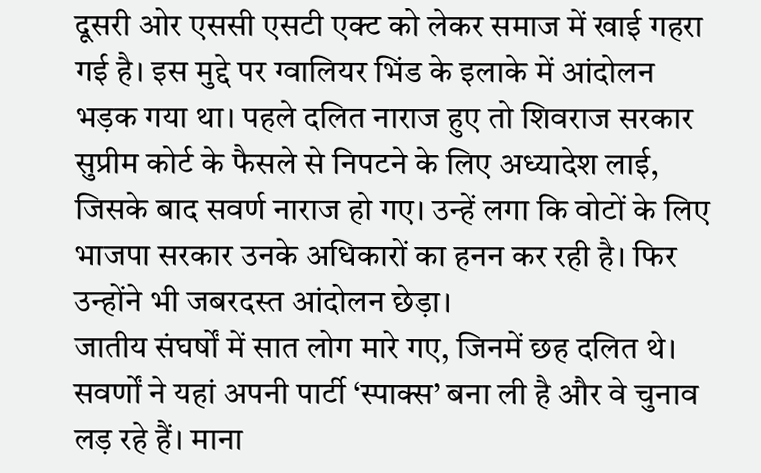दूसरी ओर एससी एसटी एक्ट को लेकर समाज में खाई गहरा गई है। इस मुद्दे पर ग्वालियर भिंड के इलाके में आंदोलन भड़क गया था। पहले दलित नाराज हुए तो शिवराज सरकार सुप्रीम कोर्ट के फैसले से निपटने के लिए अध्यादेश लाई, जिसके बाद सवर्ण नाराज हो गए। उन्हें लगा कि वोटों के लिए भाजपा सरकार उनके अधिकारों का हनन कर रही है। फिर उन्होंने भी जबरदस्त आंदोलन छेड़ा।
जातीय संघर्षों में सात लोग मारे गए, जिनमें छह दलित थे। सवर्णों ने यहां अपनी पार्टी ‘स्पाक्स’ बना ली है और वे चुनाव लड़ रहे हैं। माना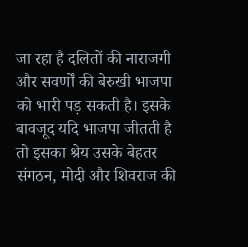जा रहा है दलितों की नाराजगी और सवर्णों की बेरुखी भाजपा को भारी पड़ सकती है। इसके बावजूद यदि भाजपा जीतती है तो इसका श्रेय उसके बेहतर संगठन, मोदी और शिवराज की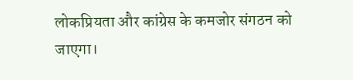लोकप्रियता और कांग्रेस के कमजोर संगठन को जाएगा।